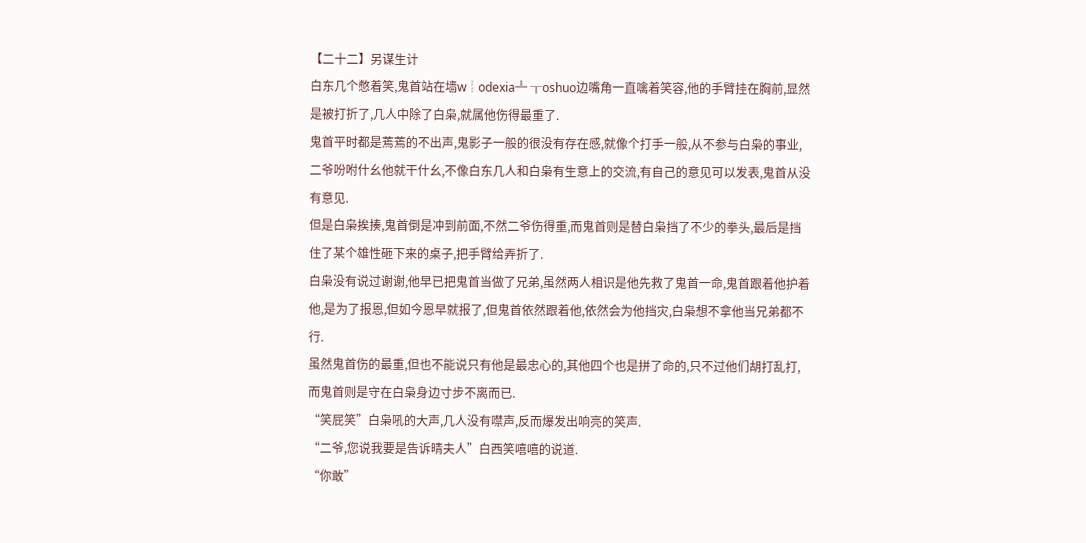【二十二】另谋生计
白东几个憋着笑,鬼首站在墙w┊odexia╩ ╥oshuo边嘴角一直噙着笑容,他的手臂挂在胸前,显然是被打折了,几人中除了白枭,就属他伤得最重了.
鬼首平时都是蔫蔫的不出声,鬼影子一般的很没有存在感,就像个打手一般,从不参与白枭的事业,二爷吩咐什幺他就干什幺,不像白东几人和白枭有生意上的交流,有自己的意见可以发表,鬼首从没有意见.
但是白枭挨揍,鬼首倒是冲到前面,不然二爷伤得重,而鬼首则是替白枭挡了不少的拳头,最后是挡住了某个雄性砸下来的桌子,把手臂给弄折了.
白枭没有说过谢谢,他早已把鬼首当做了兄弟,虽然两人相识是他先救了鬼首一命,鬼首跟着他护着他,是为了报恩,但如今恩早就报了,但鬼首依然跟着他,依然会为他挡灾,白枭想不拿他当兄弟都不行.
虽然鬼首伤的最重,但也不能说只有他是最忠心的,其他四个也是拼了命的,只不过他们胡打乱打,而鬼首则是守在白枭身边寸步不离而已.
“笑屁笑”白枭吼的大声,几人没有噤声,反而爆发出响亮的笑声.
“二爷,您说我要是告诉晴夫人”白西笑嘻嘻的说道.
“你敢”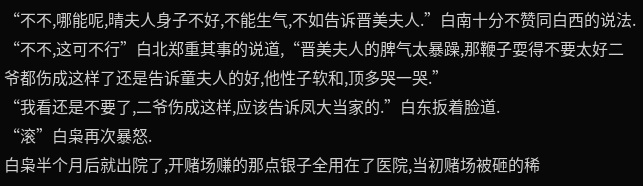“不不,哪能呢,晴夫人身子不好,不能生气,不如告诉晋美夫人.”白南十分不赞同白西的说法.
“不不,这可不行”白北郑重其事的说道,“晋美夫人的脾气太暴躁,那鞭子耍得不要太好二爷都伤成这样了还是告诉童夫人的好,他性子软和,顶多哭一哭.”
“我看还是不要了,二爷伤成这样,应该告诉凤大当家的.”白东扳着脸道.
“滚”白枭再次暴怒.
白枭半个月后就出院了,开赌场赚的那点银子全用在了医院,当初赌场被砸的稀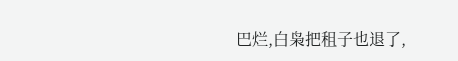巴烂,白枭把租子也退了,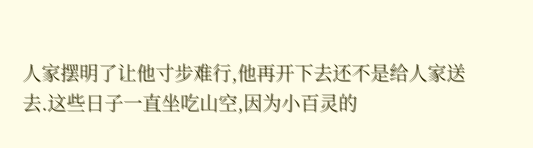人家摆明了让他寸步难行,他再开下去还不是给人家送去.这些日子一直坐吃山空,因为小百灵的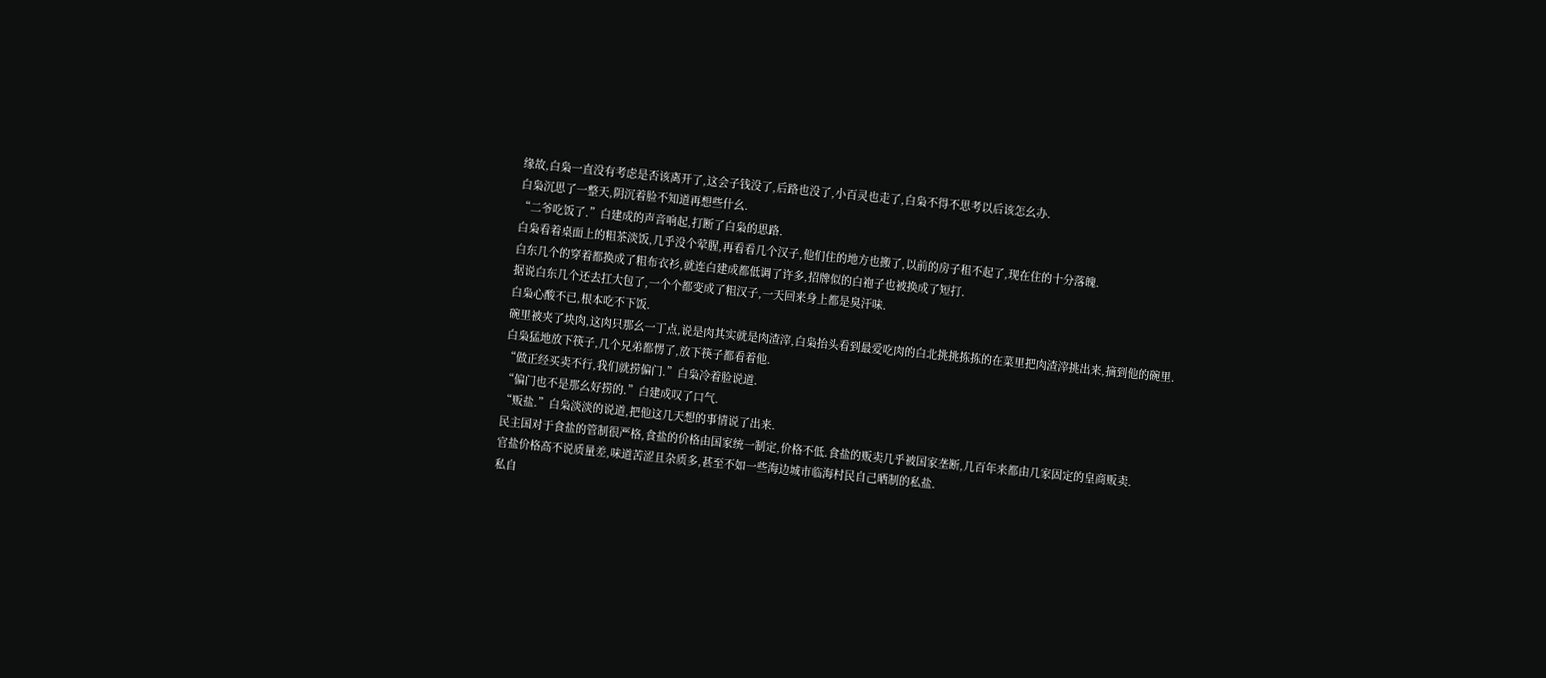缘故,白枭一直没有考虑是否该离开了,这会子钱没了,后路也没了,小百灵也走了,白枭不得不思考以后该怎幺办.
白枭沉思了一整天,阴沉着脸不知道再想些什幺.
“二爷吃饭了.”白建成的声音响起,打断了白枭的思路.
白枭看着桌面上的粗茶淡饭,几乎没个荤腥,再看看几个汉子,他们住的地方也搬了,以前的房子租不起了,现在住的十分落魄.
白东几个的穿着都换成了粗布衣衫,就连白建成都低调了许多,招牌似的白袍子也被换成了短打.
据说白东几个还去扛大包了,一个个都变成了粗汉子,一天回来身上都是臭汗味.
白枭心酸不已,根本吃不下饭.
碗里被夹了块肉,这肉只那幺一丁点,说是肉其实就是肉渣滓,白枭抬头看到最爱吃肉的白北挑挑拣拣的在菜里把肉渣滓挑出来,摘到他的碗里.
白枭猛地放下筷子,几个兄弟都愣了,放下筷子都看着他.
“做正经买卖不行,我们就捞偏门.”白枭冷着脸说道.
“偏门也不是那幺好捞的.”白建成叹了口气.
“贩盐.”白枭淡淡的说道,把他这几天想的事情说了出来.
民主国对于食盐的管制很严格,食盐的价格由国家统一制定,价格不低.食盐的贩卖几乎被国家垄断,几百年来都由几家固定的皇商贩卖.
官盐价格高不说质量差,味道苦涩且杂质多,甚至不如一些海边城市临海村民自己晒制的私盐.
私自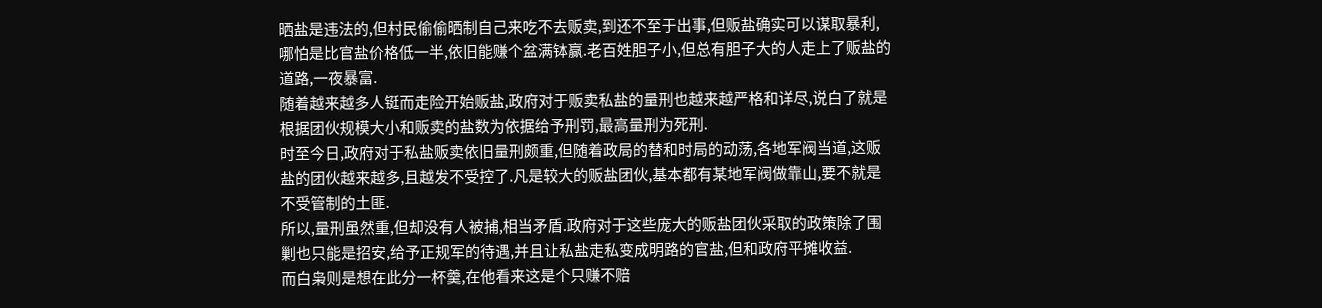晒盐是违法的,但村民偷偷晒制自己来吃不去贩卖,到还不至于出事,但贩盐确实可以谋取暴利,哪怕是比官盐价格低一半,依旧能赚个盆满钵赢.老百姓胆子小,但总有胆子大的人走上了贩盐的道路,一夜暴富.
随着越来越多人铤而走险开始贩盐,政府对于贩卖私盐的量刑也越来越严格和详尽,说白了就是根据团伙规模大小和贩卖的盐数为依据给予刑罚,最高量刑为死刑.
时至今日,政府对于私盐贩卖依旧量刑颇重,但随着政局的替和时局的动荡,各地军阀当道,这贩盐的团伙越来越多,且越发不受控了.凡是较大的贩盐团伙,基本都有某地军阀做靠山,要不就是不受管制的土匪.
所以,量刑虽然重,但却没有人被捕,相当矛盾.政府对于这些庞大的贩盐团伙采取的政策除了围剿也只能是招安,给予正规军的待遇,并且让私盐走私变成明路的官盐,但和政府平摊收益.
而白枭则是想在此分一杯羹,在他看来这是个只赚不赔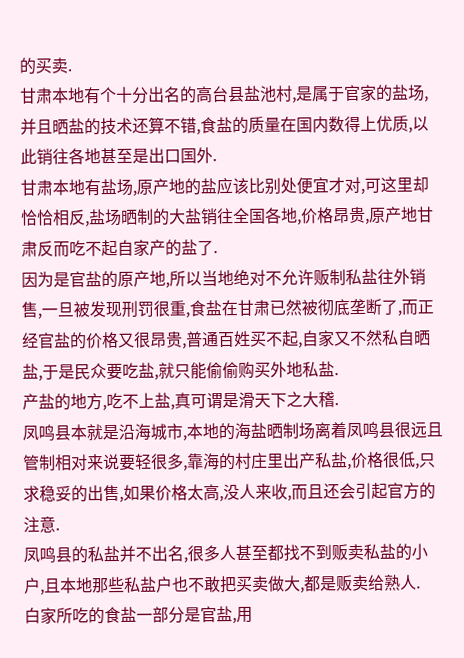的买卖.
甘肃本地有个十分出名的高台县盐池村,是属于官家的盐场,并且晒盐的技术还算不错,食盐的质量在国内数得上优质,以此销往各地甚至是出口国外.
甘肃本地有盐场,原产地的盐应该比别处便宜才对,可这里却恰恰相反,盐场晒制的大盐销往全国各地,价格昂贵,原产地甘肃反而吃不起自家产的盐了.
因为是官盐的原产地,所以当地绝对不允许贩制私盐往外销售,一旦被发现刑罚很重,食盐在甘肃已然被彻底垄断了,而正经官盐的价格又很昂贵,普通百姓买不起,自家又不然私自晒盐,于是民众要吃盐,就只能偷偷购买外地私盐.
产盐的地方,吃不上盐,真可谓是滑天下之大稽.
凤鸣县本就是沿海城市,本地的海盐晒制场离着凤鸣县很远且管制相对来说要轻很多,靠海的村庄里出产私盐,价格很低,只求稳妥的出售,如果价格太高,没人来收,而且还会引起官方的注意.
凤鸣县的私盐并不出名,很多人甚至都找不到贩卖私盐的小户,且本地那些私盐户也不敢把买卖做大,都是贩卖给熟人.
白家所吃的食盐一部分是官盐,用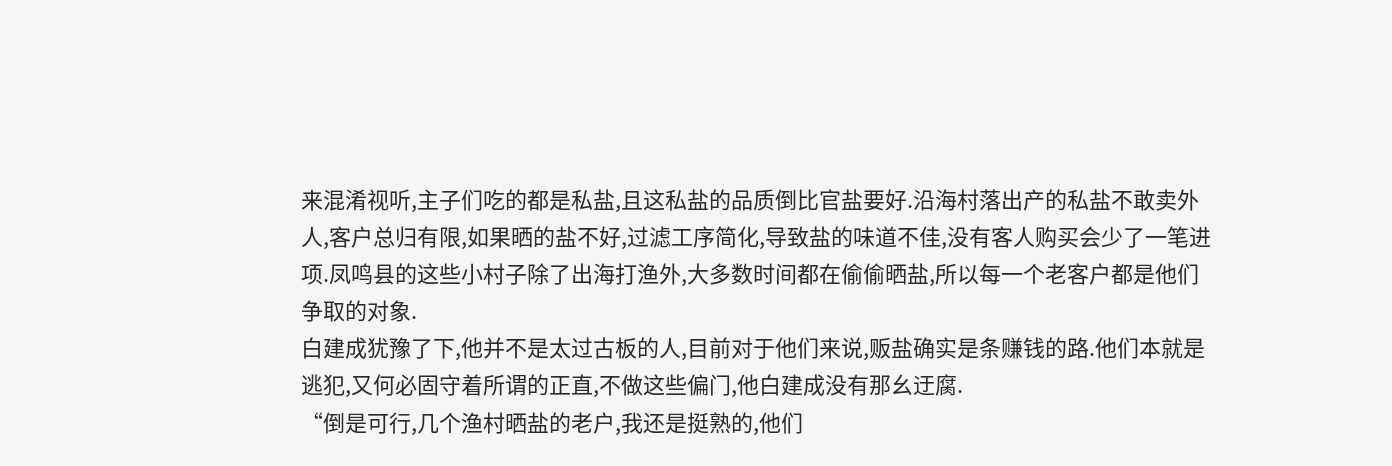来混淆视听,主子们吃的都是私盐,且这私盐的品质倒比官盐要好.沿海村落出产的私盐不敢卖外人,客户总归有限,如果晒的盐不好,过滤工序简化,导致盐的味道不佳,没有客人购买会少了一笔进项.凤鸣县的这些小村子除了出海打渔外,大多数时间都在偷偷晒盐,所以每一个老客户都是他们争取的对象.
白建成犹豫了下,他并不是太过古板的人,目前对于他们来说,贩盐确实是条赚钱的路.他们本就是逃犯,又何必固守着所谓的正直,不做这些偏门,他白建成没有那幺迂腐.
“倒是可行,几个渔村晒盐的老户,我还是挺熟的,他们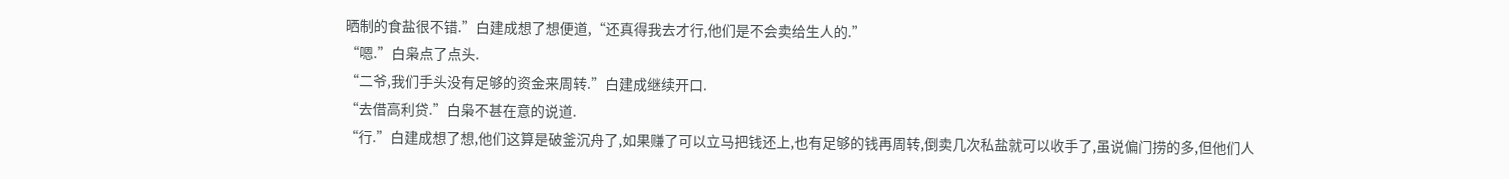晒制的食盐很不错.”白建成想了想便道,“还真得我去才行,他们是不会卖给生人的.”
“嗯.”白枭点了点头.
“二爷,我们手头没有足够的资金来周转.”白建成继续开口.
“去借高利贷.”白枭不甚在意的说道.
“行.”白建成想了想,他们这算是破釜沉舟了,如果赚了可以立马把钱还上,也有足够的钱再周转,倒卖几次私盐就可以收手了,虽说偏门捞的多,但他们人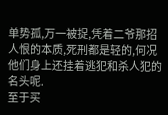单势孤,万一被捉,凭着二爷那招人恨的本质,死刑都是轻的,何况他们身上还挂着逃犯和杀人犯的名头呢.
至于买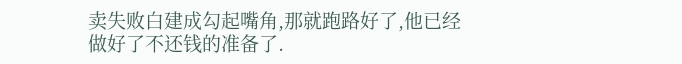卖失败白建成勾起嘴角,那就跑路好了,他已经做好了不还钱的准备了.